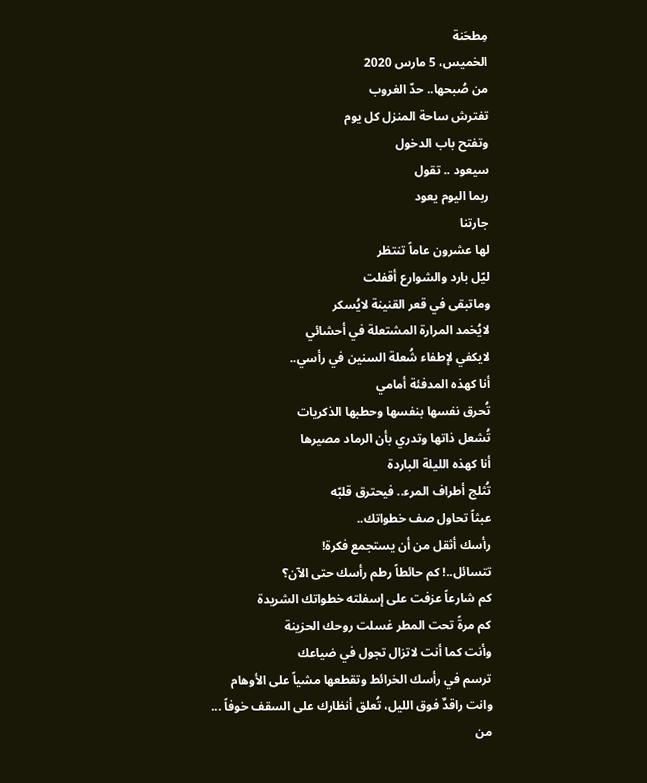مِطحَنة
الخميس، 5 مارس 2020
من صُبحها.. حدّ الغروب
تفترش ساحة المنزل كل يوم
وتفتح باب الدخول
سيعود .. تقول
ربما اليوم يعود
جارتنا
لها عشرون عاماً تنتظر
ليّل بارد والشوارع أقفلت
وماتبقى في قعر القنينة لايُسكر
لايُخمد المرارة المشتعلة في أحشائي
لايكفي لإطفاء شُعلة السنين في رأسي..
أنا كهذه المدفئة أمامي
تُحرق نفسها بنفسها وحطبها الذكريات
تُشعل ذاتها وتدري بأن الرماد مصيرها
أنا كهذه الليلة الباردة
تُثلج أطراف المرء.. فيحترق قلبّه
عبثاً تحاول صف خطواتك..
رأسك أثقل من أن يستجمع فكرة!
تتسائل..! كم حائطاً رطم رأسك حتى الآن؟
كم شارعاً عزفت على إسفلته خطواتك الشريدة
كم مرةً تحت المطر غسلت روحك الحزينة
وأنت كما أنت لاتزال تجول في ضياعك
ترسم في رأسك الخرائط وتقطعها مشياً على الأوهام
وانت راقدٌ فوق الليل، تُعلق أنظارك على السقف خوفاً ...
من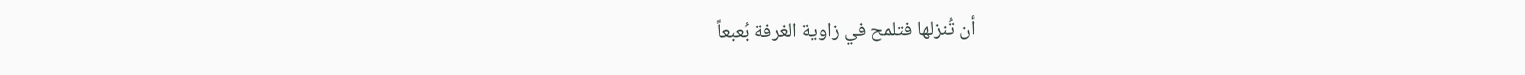أن تُنزلها فتلمح في زاوية الغرفة بُعبعاً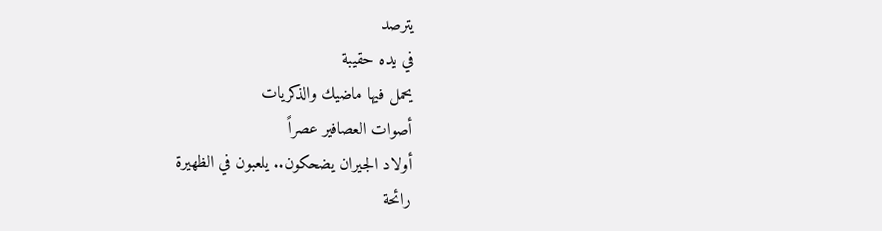يترصد
في يده حقيبة
يحمل فيها ماضيك والذكريات
أصوات العصافير عصراً
أولاد الجيران يضحكون.. يلعبون في الظهيرة
رائحة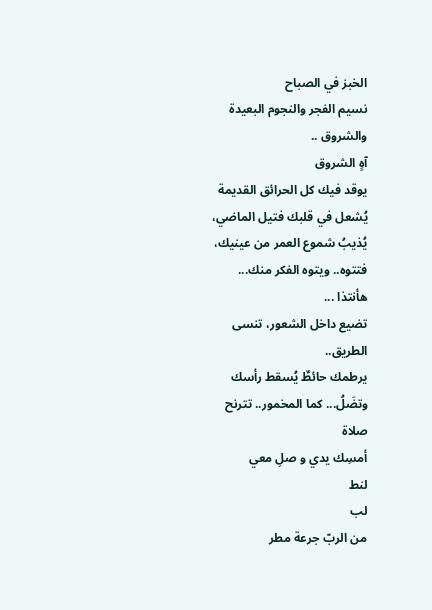الخبز في الصباح
نسيم الفجر والنجوم البعيدة
والشروق ..
آهٍ الشروق
يوقد فيك كل الحرائق القديمة
يُشعل في قلبك فتيل الماضي، يُذيبُ شموع العمر من عينيك، فتتوه.. ويتوه الفكر منك...
هأنتذا ...
تضيع داخل الشعور، تنسى الطريق..
يرطمك حائطٌ يُسقط رأسك
وتضَلُ... كما المخمور.. تترنح
صلاة
أمسِك يدي و صلِ معي
لنط
لب
من الربّ جرعة مطر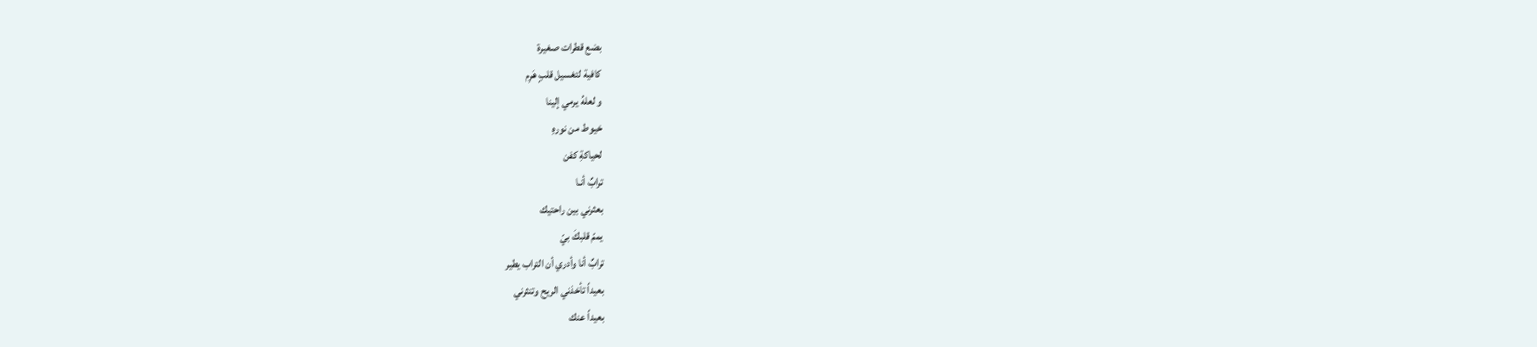بضع قطرات صغيرة
كافية لتغسيل قلبٍ هَرِم
و لعلهُ يرمي إلينا
خيوط من نورهِ
لحياكةِ كفن
ترابٌ أنـا
بعثرني بين راحتيك
يممّ قلبكَ بيّ
ترابٌ أنا وأدري أن التراب يطير
بعيداً تأخذني الريح وتنثرني
بعيداً عنك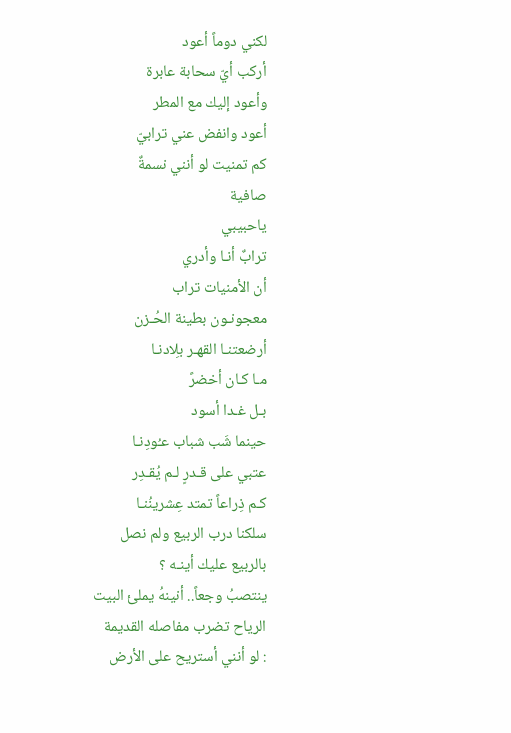لكني دوماً أعود
أركب أيّ سحابة عابرة
وأعود إليك مع المطر
أعود وانفض عني ترابيّ
كم تمنيت لو أنني نسمةٌ
صافية
ياحبيبي
ترابٌ أنـا وأدري
أن الأمنيات تراب
معجونـون بطينة الحُـزن
أرضعتنـا القهـر بلِادنـا
مـا كـان أخضرً
بـل غـدا أسود
حينما شَب شباب عـُودِنـا
عتبي على قـدرٍ لـم يُقـدِر
كـم ذِراعاً تمتد عِشرينُنـا
سلكنا درب الربيع ولم نصل
بالربيع عليك أينـه ؟
ينتصبُ وجعاً.. أنينهُ يملئ البيت
الرياح تضرب مفاصله القديمة
: لو أنني أستريح على الأرض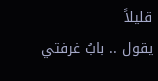قليلاً
يقول .. بابُ غرفتي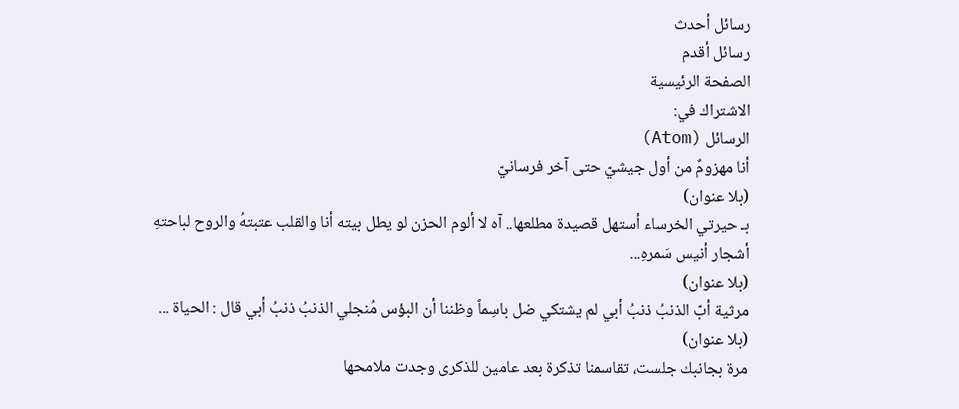رسائل أحدث
رسائل أقدم
الصفحة الرئيسية
الاشتراك في:
الرسائل (Atom)
أنا مهزومٌ من أول جيشيّ حتى آخر فرسانيّ
(بلا عنوان)
بـ حيرتي الخرساء أستهل قصيدة مطلعها.. آه لا ألوم الحزن لو يطل بيته أنا والقلب عتبتهُ والروح لباحتهِ أشجار أنيس سَمرهِ...
(بلا عنوان)
مرثية أبّ الذنبُ ذنبُ أبي لم يشتكي ضل باسِماً وظننا أن البؤس مُنجلي الذنبُ ذنبُ أبي قال : الحياة ...
(بلا عنوان)
مرة بجانبك جلست، تقاسمنا تذكرة بعد عامين للذكرى وجدت ملامحها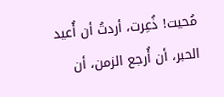مُحيت! ذُعِرت، أردتُ أن أُعيد الحبر، أن أُرجع الزمن، أن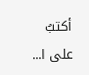أكتبُ على ا...